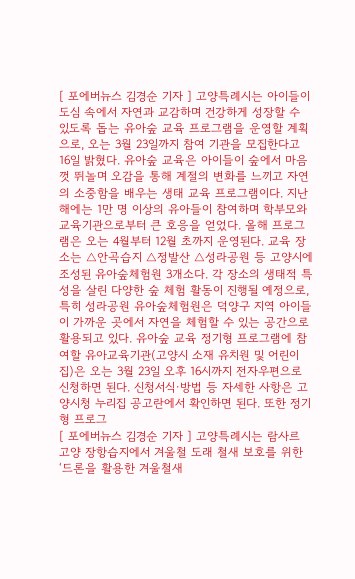[ 포에버뉴스 김경순 기자 ] 고양특례시는 아이들이 도심 속에서 자연과 교감하며 건강하게 성장할 수 있도록 돕는 유아숲 교육 프로그램을 운영할 계획으로, 오는 3월 23일까지 참여 기관을 모집한다고 16일 밝혔다. 유아숲 교육은 아이들이 숲에서 마음껏 뛰놀며 오감을 통해 계절의 변화를 느끼고 자연의 소중함을 배우는 생태 교육 프로그램이다. 지난해에는 1만 명 이상의 유아들이 참여하며 학부모와 교육기관으로부터 큰 호응을 얻었다. 올해 프로그램은 오는 4월부터 12월 초까지 운영된다. 교육 장소는 △안곡습지 △정발산 △성라공원 등 고양시에 조성된 유아숲체험원 3개소다. 각 장소의 생태적 특성을 살린 다양한 숲 체험 활동이 진행될 예정으로, 특히 성라공원 유아숲체험원은 덕양구 지역 아이들이 가까운 곳에서 자연을 체험할 수 있는 공간으로 활용되고 있다. 유아숲 교육 정기형 프로그램에 참여할 유아교육기관(고양시 소재 유치원 및 어린이집)은 오는 3월 23일 오후 16시까지 전자우편으로 신청하면 된다. 신청서식·방법 등 자세한 사항은 고양시청 누리집 공고란에서 확인하면 된다. 또한 정기형 프로그
[ 포에버뉴스 김경순 기자 ] 고양특례시는 람사르 고양 장항습지에서 겨울철 도래 철새 보호를 위한 ‘드론을 활용한 겨울철새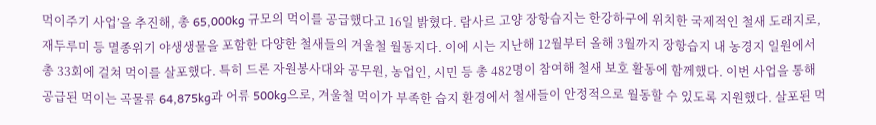먹이주기 사업’을 추진해, 총 65,000kg 규모의 먹이를 공급했다고 16일 밝혔다. 람사르 고양 장항습지는 한강하구에 위치한 국제적인 철새 도래지로, 재두루미 등 멸종위기 야생생물을 포함한 다양한 철새들의 겨울철 월동지다. 이에 시는 지난해 12월부터 올해 3월까지 장항습지 내 농경지 일원에서 총 33회에 걸쳐 먹이를 살포했다. 특히 드론 자원봉사대와 공무원, 농업인, 시민 등 총 482명이 참여해 철새 보호 활동에 함께했다. 이번 사업을 통해 공급된 먹이는 곡물류 64,875kg과 어류 500kg으로, 겨울철 먹이가 부족한 습지 환경에서 철새들이 안정적으로 월동할 수 있도록 지원했다. 살포된 먹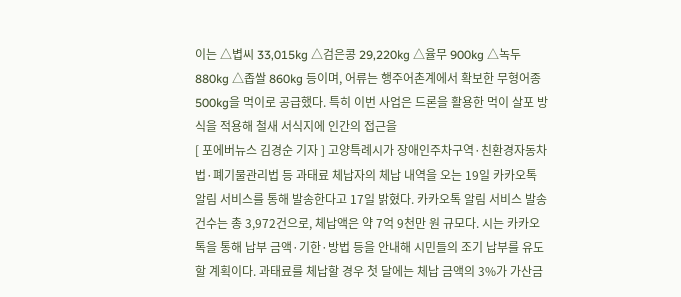이는 △볍씨 33,015kg △검은콩 29,220kg △율무 900kg △녹두 880kg △좁쌀 860kg 등이며, 어류는 행주어촌계에서 확보한 무형어종 500kg을 먹이로 공급했다. 특히 이번 사업은 드론을 활용한 먹이 살포 방식을 적용해 철새 서식지에 인간의 접근을
[ 포에버뉴스 김경순 기자 ] 고양특례시가 장애인주차구역·친환경자동차법·폐기물관리법 등 과태료 체납자의 체납 내역을 오는 19일 카카오톡 알림 서비스를 통해 발송한다고 17일 밝혔다. 카카오톡 알림 서비스 발송 건수는 총 3,972건으로, 체납액은 약 7억 9천만 원 규모다. 시는 카카오톡을 통해 납부 금액·기한·방법 등을 안내해 시민들의 조기 납부를 유도할 계획이다. 과태료를 체납할 경우 첫 달에는 체납 금액의 3%가 가산금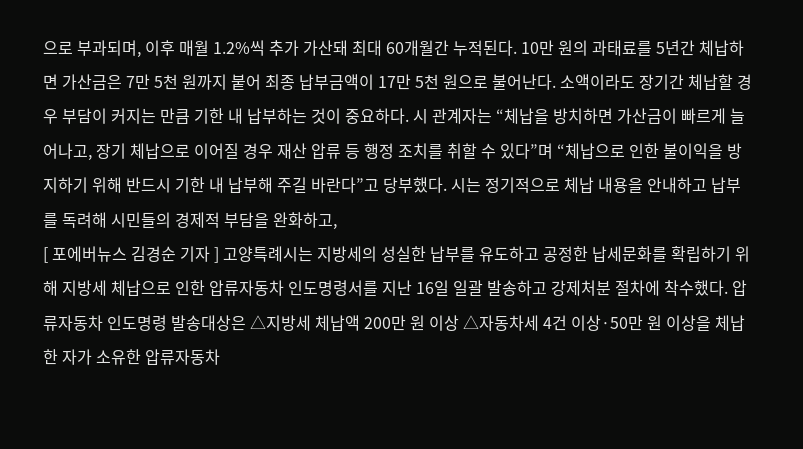으로 부과되며, 이후 매월 1.2%씩 추가 가산돼 최대 60개월간 누적된다. 10만 원의 과태료를 5년간 체납하면 가산금은 7만 5천 원까지 붙어 최종 납부금액이 17만 5천 원으로 불어난다. 소액이라도 장기간 체납할 경우 부담이 커지는 만큼 기한 내 납부하는 것이 중요하다. 시 관계자는 “체납을 방치하면 가산금이 빠르게 늘어나고, 장기 체납으로 이어질 경우 재산 압류 등 행정 조치를 취할 수 있다”며 “체납으로 인한 불이익을 방지하기 위해 반드시 기한 내 납부해 주길 바란다”고 당부했다. 시는 정기적으로 체납 내용을 안내하고 납부를 독려해 시민들의 경제적 부담을 완화하고,
[ 포에버뉴스 김경순 기자 ] 고양특례시는 지방세의 성실한 납부를 유도하고 공정한 납세문화를 확립하기 위해 지방세 체납으로 인한 압류자동차 인도명령서를 지난 16일 일괄 발송하고 강제처분 절차에 착수했다. 압류자동차 인도명령 발송대상은 △지방세 체납액 200만 원 이상 △자동차세 4건 이상·50만 원 이상을 체납한 자가 소유한 압류자동차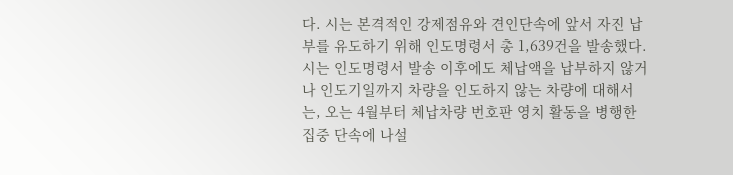다. 시는 본격적인 강제점유와 견인단속에 앞서 자진 납부를 유도하기 위해 인도명령서 총 1,639건을 발송했다. 시는 인도명령서 발송 이후에도 체납액을 납부하지 않거나 인도기일까지 차량을 인도하지 않는 차량에 대해서는, 오는 4월부터 체납차량 번호판 영치 활동을 병행한 집중 단속에 나설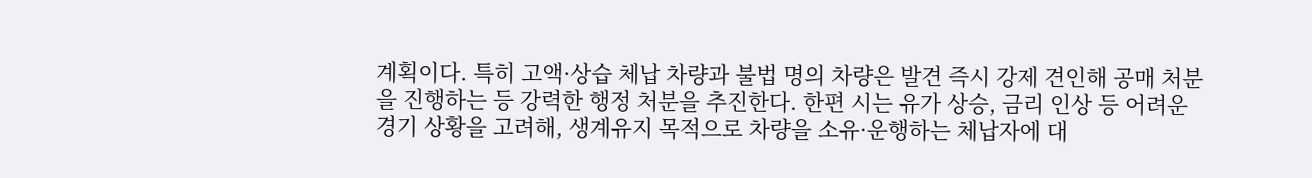계획이다. 특히 고액·상습 체납 차량과 불법 명의 차량은 발견 즉시 강제 견인해 공매 처분을 진행하는 등 강력한 행정 처분을 추진한다. 한편 시는 유가 상승, 금리 인상 등 어려운 경기 상황을 고려해, 생계유지 목적으로 차량을 소유·운행하는 체납자에 대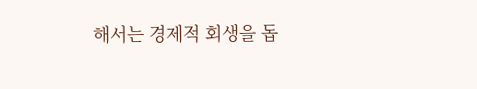해서는 경제적 회생을 돕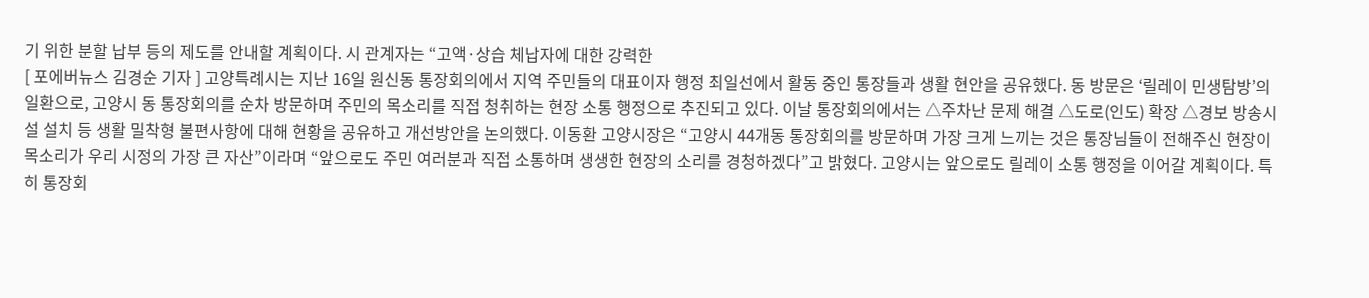기 위한 분할 납부 등의 제도를 안내할 계획이다. 시 관계자는 “고액·상습 체납자에 대한 강력한
[ 포에버뉴스 김경순 기자 ] 고양특례시는 지난 16일 원신동 통장회의에서 지역 주민들의 대표이자 행정 최일선에서 활동 중인 통장들과 생활 현안을 공유했다. 동 방문은 ‘릴레이 민생탐방’의 일환으로, 고양시 동 통장회의를 순차 방문하며 주민의 목소리를 직접 청취하는 현장 소통 행정으로 추진되고 있다. 이날 통장회의에서는 △주차난 문제 해결 △도로(인도) 확장 △경보 방송시설 설치 등 생활 밀착형 불편사항에 대해 현황을 공유하고 개선방안을 논의했다. 이동환 고양시장은 “고양시 44개동 통장회의를 방문하며 가장 크게 느끼는 것은 통장님들이 전해주신 현장이 목소리가 우리 시정의 가장 큰 자산”이라며 “앞으로도 주민 여러분과 직접 소통하며 생생한 현장의 소리를 경청하겠다”고 밝혔다. 고양시는 앞으로도 릴레이 소통 행정을 이어갈 계획이다. 특히 통장회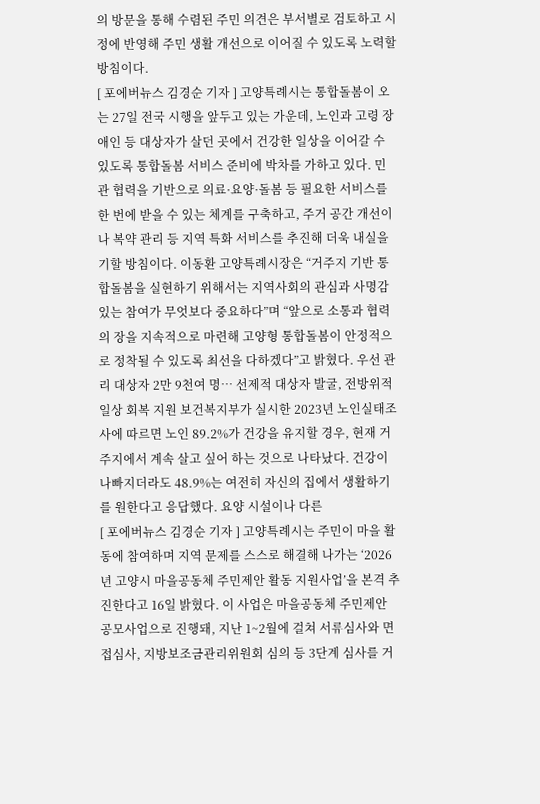의 방문을 통해 수렴된 주민 의견은 부서별로 검토하고 시정에 반영해 주민 생활 개선으로 이어질 수 있도록 노력할 방침이다.
[ 포에버뉴스 김경순 기자 ] 고양특례시는 통합돌봄이 오는 27일 전국 시행을 앞두고 있는 가운데, 노인과 고령 장애인 등 대상자가 살던 곳에서 건강한 일상을 이어갈 수 있도록 통합돌봄 서비스 준비에 박차를 가하고 있다. 민관 협력을 기반으로 의료·요양·돌봄 등 필요한 서비스를 한 번에 받을 수 있는 체계를 구축하고, 주거 공간 개선이나 복약 관리 등 지역 특화 서비스를 추진해 더욱 내실을 기할 방침이다. 이동환 고양특례시장은 “거주지 기반 통합돌봄을 실현하기 위해서는 지역사회의 관심과 사명감 있는 참여가 무엇보다 중요하다”며 “앞으로 소통과 협력의 장을 지속적으로 마련해 고양형 통합돌봄이 안정적으로 정착될 수 있도록 최선을 다하겠다”고 밝혔다. 우선 관리 대상자 2만 9천여 명… 선제적 대상자 발굴, 전방위적 일상 회복 지원 보건복지부가 실시한 2023년 노인실태조사에 따르면 노인 89.2%가 건강을 유지할 경우, 현재 거주지에서 계속 살고 싶어 하는 것으로 나타났다. 건강이 나빠지더라도 48.9%는 여전히 자신의 집에서 생활하기를 원한다고 응답했다. 요양 시설이나 다른
[ 포에버뉴스 김경순 기자 ] 고양특례시는 주민이 마을 활동에 참여하며 지역 문제를 스스로 해결해 나가는 ‘2026년 고양시 마을공동체 주민제안 활동 지원사업’을 본격 추진한다고 16일 밝혔다. 이 사업은 마을공동체 주민제안 공모사업으로 진행돼, 지난 1~2월에 걸쳐 서류심사와 면접심사, 지방보조금관리위원회 심의 등 3단계 심사를 거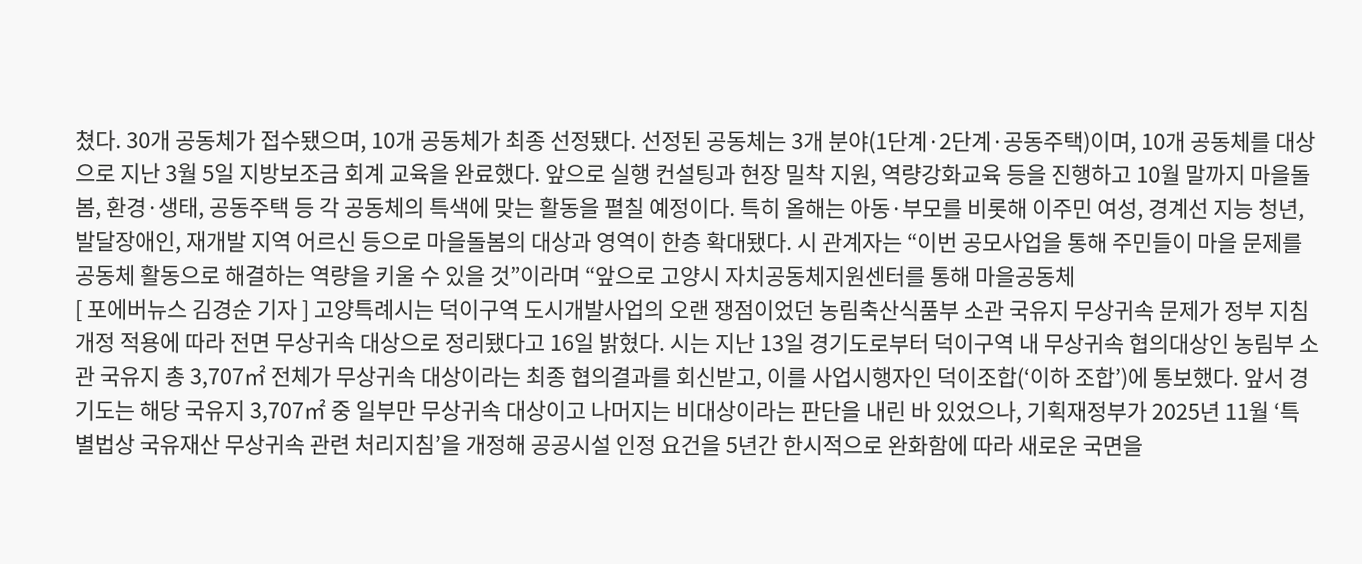쳤다. 30개 공동체가 접수됐으며, 10개 공동체가 최종 선정됐다. 선정된 공동체는 3개 분야(1단계·2단계·공동주택)이며, 10개 공동체를 대상으로 지난 3월 5일 지방보조금 회계 교육을 완료했다. 앞으로 실행 컨설팅과 현장 밀착 지원, 역량강화교육 등을 진행하고 10월 말까지 마을돌봄, 환경·생태, 공동주택 등 각 공동체의 특색에 맞는 활동을 펼칠 예정이다. 특히 올해는 아동·부모를 비롯해 이주민 여성, 경계선 지능 청년, 발달장애인, 재개발 지역 어르신 등으로 마을돌봄의 대상과 영역이 한층 확대됐다. 시 관계자는 “이번 공모사업을 통해 주민들이 마을 문제를 공동체 활동으로 해결하는 역량을 키울 수 있을 것”이라며 “앞으로 고양시 자치공동체지원센터를 통해 마을공동체
[ 포에버뉴스 김경순 기자 ] 고양특례시는 덕이구역 도시개발사업의 오랜 쟁점이었던 농림축산식품부 소관 국유지 무상귀속 문제가 정부 지침 개정 적용에 따라 전면 무상귀속 대상으로 정리됐다고 16일 밝혔다. 시는 지난 13일 경기도로부터 덕이구역 내 무상귀속 협의대상인 농림부 소관 국유지 총 3,707㎡ 전체가 무상귀속 대상이라는 최종 협의결과를 회신받고, 이를 사업시행자인 덕이조합(‘이하 조합’)에 통보했다. 앞서 경기도는 해당 국유지 3,707㎡ 중 일부만 무상귀속 대상이고 나머지는 비대상이라는 판단을 내린 바 있었으나, 기획재정부가 2025년 11월 ‘특별법상 국유재산 무상귀속 관련 처리지침’을 개정해 공공시설 인정 요건을 5년간 한시적으로 완화함에 따라 새로운 국면을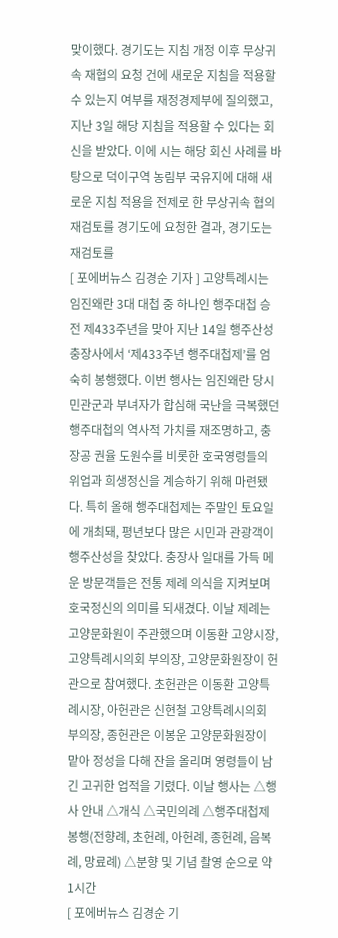맞이했다. 경기도는 지침 개정 이후 무상귀속 재협의 요청 건에 새로운 지침을 적용할 수 있는지 여부를 재정경제부에 질의했고, 지난 3일 해당 지침을 적용할 수 있다는 회신을 받았다. 이에 시는 해당 회신 사례를 바탕으로 덕이구역 농림부 국유지에 대해 새로운 지침 적용을 전제로 한 무상귀속 협의 재검토를 경기도에 요청한 결과, 경기도는 재검토를
[ 포에버뉴스 김경순 기자 ] 고양특례시는 임진왜란 3대 대첩 중 하나인 행주대첩 승전 제433주년을 맞아 지난 14일 행주산성 충장사에서 ‘제433주년 행주대첩제’를 엄숙히 봉행했다. 이번 행사는 임진왜란 당시 민관군과 부녀자가 합심해 국난을 극복했던 행주대첩의 역사적 가치를 재조명하고, 충장공 권율 도원수를 비롯한 호국영령들의 위업과 희생정신을 계승하기 위해 마련됐다. 특히 올해 행주대첩제는 주말인 토요일에 개최돼, 평년보다 많은 시민과 관광객이 행주산성을 찾았다. 충장사 일대를 가득 메운 방문객들은 전통 제례 의식을 지켜보며 호국정신의 의미를 되새겼다. 이날 제례는 고양문화원이 주관했으며 이동환 고양시장, 고양특례시의회 부의장, 고양문화원장이 헌관으로 참여했다. 초헌관은 이동환 고양특례시장, 아헌관은 신현철 고양특례시의회 부의장, 종헌관은 이봉운 고양문화원장이 맡아 정성을 다해 잔을 올리며 영령들이 남긴 고귀한 업적을 기렸다. 이날 행사는 △행사 안내 △개식 △국민의례 △행주대첩제 봉행(전향례, 초헌례, 아헌례, 종헌례, 음복례, 망료례) △분향 및 기념 촬영 순으로 약 1시간
[ 포에버뉴스 김경순 기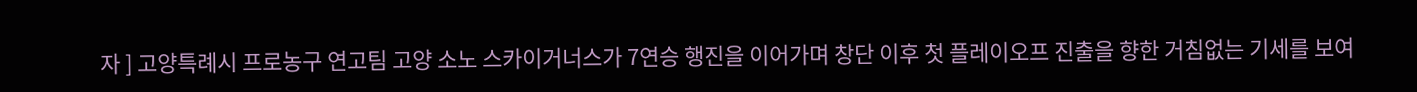자 ] 고양특례시 프로농구 연고팀 고양 소노 스카이거너스가 7연승 행진을 이어가며 창단 이후 첫 플레이오프 진출을 향한 거침없는 기세를 보여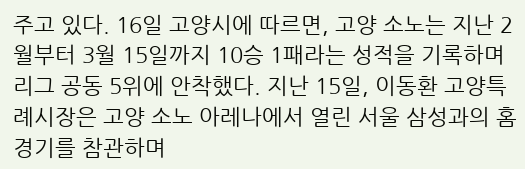주고 있다. 16일 고양시에 따르면, 고양 소노는 지난 2월부터 3월 15일까지 10승 1패라는 성적을 기록하며 리그 공동 5위에 안착했다. 지난 15일, 이동환 고양특례시장은 고양 소노 아레나에서 열린 서울 삼성과의 홈경기를 참관하며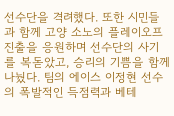선수단을 격려했다. 또한 시민들과 함께 고양 소노의 플레이오프 진출을 응원하며 선수단의 사기를 복돋았고, 승리의 기쁨을 함께 나눴다. 팀의 에이스 이정현 선수의 폭발적인 득점력과 베테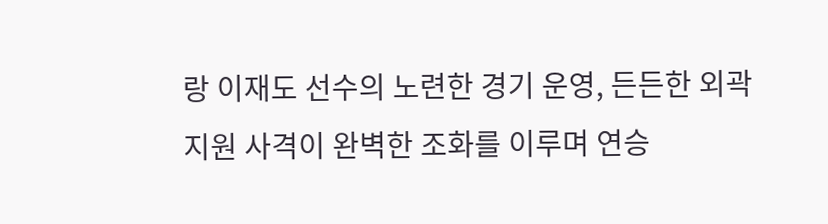랑 이재도 선수의 노련한 경기 운영, 든든한 외곽 지원 사격이 완벽한 조화를 이루며 연승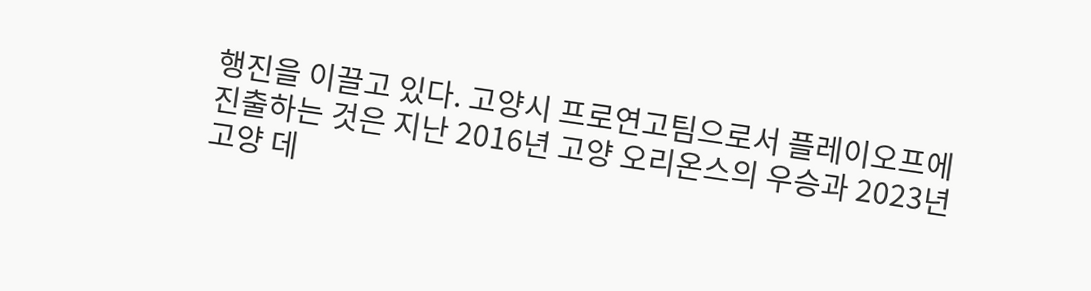행진을 이끌고 있다. 고양시 프로연고팀으로서 플레이오프에 진출하는 것은 지난 2016년 고양 오리온스의 우승과 2023년 고양 데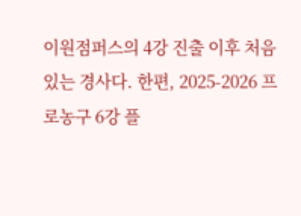이원점퍼스의 4강 진출 이후 처음 있는 경사다. 한편, 2025-2026 프로농구 6강 플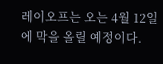레이오프는 오는 4월 12일에 막을 올릴 예정이다.